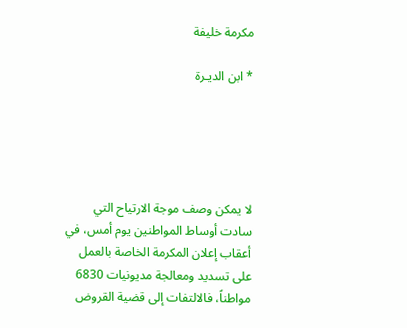مكرمة خليفة

* ابن الديـرة





لا يمكن وصف موجة الارتياح التي سادت أوساط المواطنين يوم أمس، في أعقاب إعلان المكرمة الخاصة بالعمل على تسديد ومعالجة مديونيات 6830 مواطناً، فالالتفات إلى قضية القروض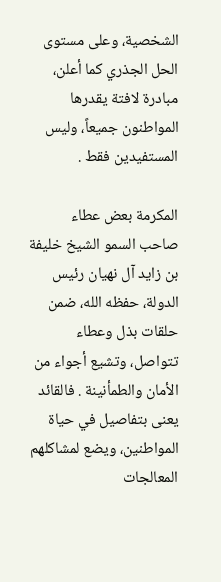الشخصية، وعلى مستوى الحل الجذري كما أعلن، مبادرة لافتة يقدرها المواطنون جميعاً، وليس المستفيدين فقط .

المكرمة بعض عطاء صاحب السمو الشيخ خليفة بن زايد آل نهيان رئيس الدولة، حفظه الله، ضمن حلقات بذل وعطاء تتواصل، وتشيع أجواء من الأمان والطمأنينة . فالقائد يعنى بتفاصيل في حياة المواطنين، ويضع لمشاكلهم المعالجات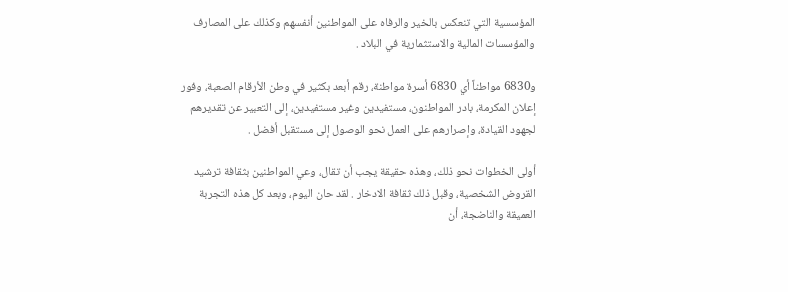المؤسسية التي تنعكس بالخير والرفاه على المواطنين أنفسهم وكذلك على المصارف والمؤسسات المالية والاستثمارية في البلاد .

و6830 مواطناً أي 6830 أسرة مواطنة، رقم أبعد بكثير في وطن الأرقام الصعبة، وفور إعلان المكرمة، بادر المواطنون، مستفيدين وغير مستفيدين، إلى التعبير عن تقديرهم لجهود القيادة، وإصرارهم على العمل نحو الوصول إلى مستقبل أفضل .

أولى الخطوات نحو ذلك، وهذه حقيقة يجب أن تقال، وعي المواطنين بثقافة ترشيد القروض الشخصية، وقبل ذلك ثقافة الادخار . لقد حان اليوم، وبعد كل هذه التجربة العميقة والناضجة، أن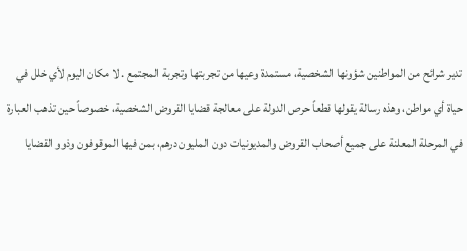تدير شرائح من المواطنين شؤونها الشخصية، مستمدة وعيها من تجربتها وتجربة المجتمع . لا مكان اليوم لأي خلل في حياة أي مواطن، وهذه رسالة يقولها قطعاً حرص الدولة على معالجة قضايا القروض الشخصية، خصوصاً حين تذهب العبارة في المرحلة المعلنة على جميع أصحاب القروض والمديونيات دون المليون درهم، بمن فيها الموقوفون وذوو القضايا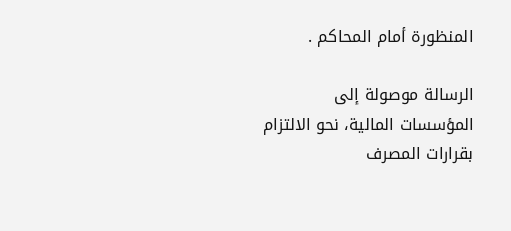المنظورة أمام المحاكم .

الرسالة موصولة إلى المؤسسات المالية، نحو الالتزام بقرارات المصرف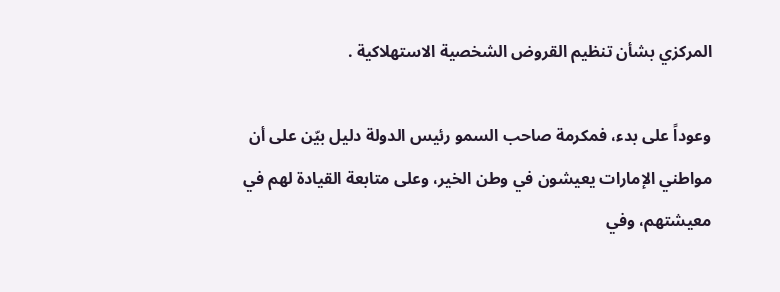المركزي بشأن تنظيم القروض الشخصية الاستهلاكية .

وعوداً على بدء، فمكرمة صاحب السمو رئيس الدولة دليل بيّن على أن مواطني الإمارات يعيشون في وطن الخير، وعلى متابعة القيادة لهم في معيشتهم، وفي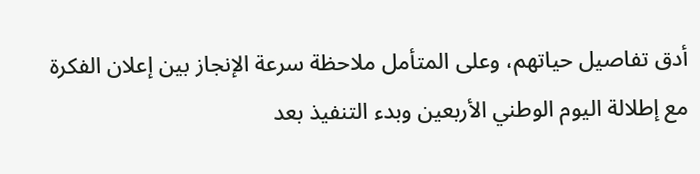أدق تفاصيل حياتهم، وعلى المتأمل ملاحظة سرعة الإنجاز بين إعلان الفكرة مع إطلالة اليوم الوطني الأربعين وبدء التنفيذ بعد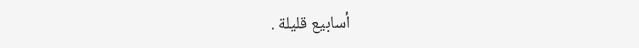أسابيع قليلة .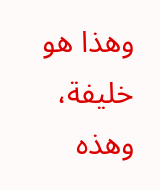وهذا هو خليفة، وهذه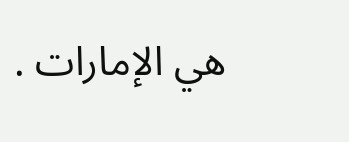هي الإمارات .